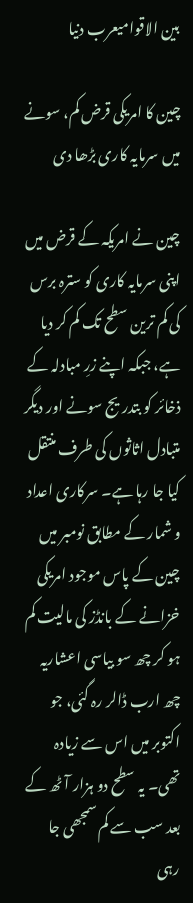بین الاقوامیعرب دنیا

چین کا امریکی قرض کم، سونے میں سرمایہ کاری بڑھا دی

چین نے امریکہ کے قرض میں اپنی سرمایہ کاری کو سترہ برس کی کم ترین سطح تک کم کر دیا ہے، جبکہ اپنے زرِ مبادلہ کے ذخائر کو بتدریج سونے اور دیگر متبادل اثاثوں کی طرف منتقل کیا جا رہا ہے۔ سرکاری اعداد و شمار کے مطابق نومبر میں چین کے پاس موجود امریکی خزانے کے بانڈز کی مالیت کم ہو کر چھ سو بیاسی اعشاریہ چھ ارب ڈالر رہ گئی، جو اکتوبر میں اس سے زیادہ تھی۔ یہ سطح دو ہزار آٹھ کے بعد سب سے کم سمجھی جا رہی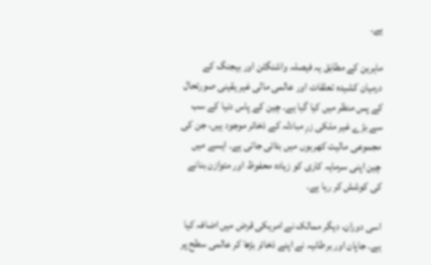ہے۔

ماہرین کے مطابق یہ فیصلہ واشنگٹن اور بیجنگ کے درمیان کشیدہ تعلقات اور عالمی مالی غیر یقینی صورتحال کے پس منظر میں کیا گیا ہے۔ چین کے پاس دنیا کے سب سے بڑے غیر ملکی زرِ مبادلہ کے ذخائر موجود ہیں، جن کی مجموعی مالیت کھربوں میں بتائی جاتی ہے۔ ایسے میں چین اپنی سرمایہ کاری کو زیادہ محفوظ اور متوازن بنانے کی کوشش کر رہا ہے۔

اسی دوران، دیگر ممالک نے امریکی قرض میں اضافہ کیا ہے۔ جاپان اور برطانیہ نے اپنے ذخائر بڑھا کر عالمی سطح پر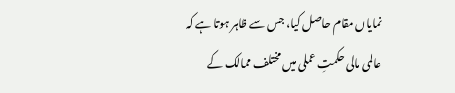نمایاں مقام حاصل کیا، جس سے ظاہر ہوتا ہے کہ عالمی مالی حکمتِ عملی میں مختلف ممالک کے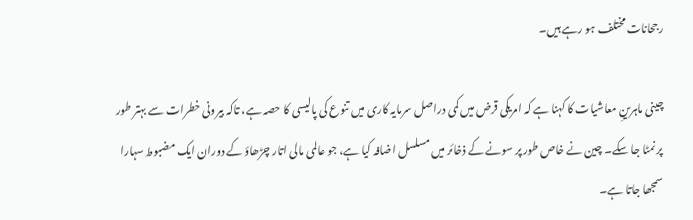رجحانات مختلف ہو رہے ہیں۔

چینی ماہرینِ معاشیات کا کہنا ہے کہ امریکی قرض میں کمی دراصل سرمایہ کاری میں تنوع کی پالیسی کا حصہ ہے، تاکہ بیرونی خطرات سے بہتر طور پر نمٹا جا سکے۔ چین نے خاص طور پر سونے کے ذخائر میں مسلسل اضافہ کیا ہے، جو عالمی مالی اتار چڑھاؤ کے دوران ایک مضبوط سہارا سمجھا جاتا ہے۔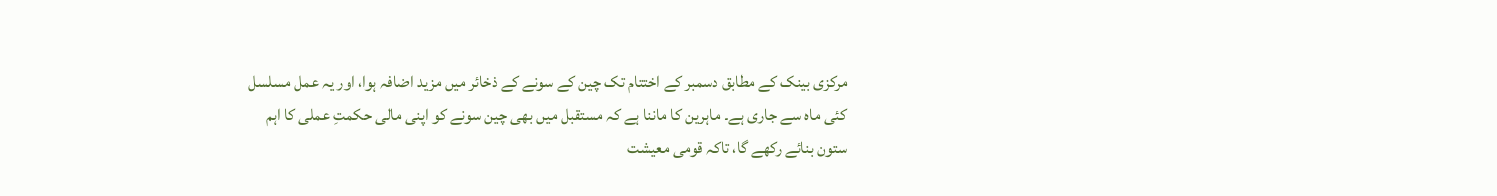مرکزی بینک کے مطابق دسمبر کے اختتام تک چین کے سونے کے ذخائر میں مزید اضافہ ہوا، اور یہ عمل مسلسل کئی ماہ سے جاری ہے۔ ماہرین کا ماننا ہے کہ مستقبل میں بھی چین سونے کو اپنی مالی حکمتِ عملی کا اہم ستون بنائے رکھے گا، تاکہ قومی معیشت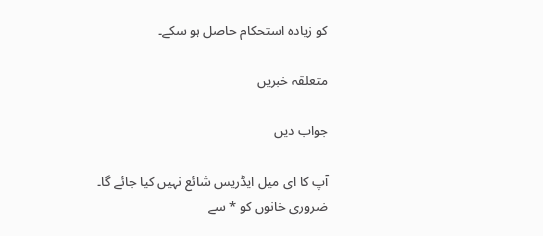کو زیادہ استحکام حاصل ہو سکے۔

متعلقہ خبریں

جواب دیں

آپ کا ای میل ایڈریس شائع نہیں کیا جائے گا۔ ضروری خانوں کو * سے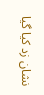نشان زد کیا گیا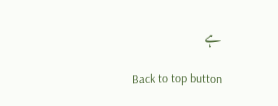ہے

Back to top button